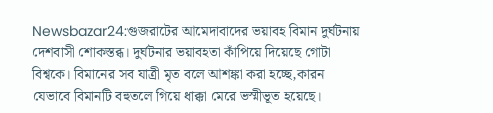Newsbazar24:গুজরাটের আমেদাবাদের ভয়াবহ বিমান দুর্ঘটনায় দেশবাসী শোকস্তব্ধ। দুর্ঘটনার ভয়াবহতা কাঁপিয়ে দিয়েছে গোটা বিশ্বকে। বিমানের সব যাত্রী মৃত বলে আশঙ্কা করা হচ্ছে,কারন যেভাবে বিমানটি বহুতলে গিয়ে ধাক্কা মেরে ভস্মীভূত হয়েছে।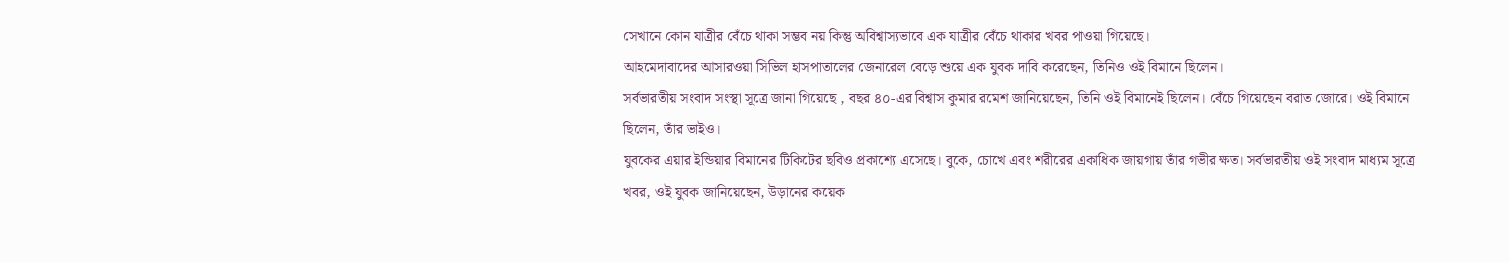সেখানে কোন যাত্রীর বেঁচে থাকা সম্ভব নয় কিন্তু অবিশ্বাস্যভাবে এক যাত্রীর বেঁচে থাকার খবর পাওয়া গিয়েছে।
আহমেদাবাদের আসারওয়া সিভিল হাসপাতালের জেনারেল বেড়ে শুয়ে এক যুবক দাবি করেছেন, তিনিও ওই বিমানে ছিলেন।
সর্বভারতীয় সংবাদ সংস্থা সূত্রে জানা গিয়েছে , বছর ৪০-এর বিশ্বাস কুমার রমেশ জানিয়েছেন, তিনি ওই বিমানেই ছিলেন। বেঁচে গিয়েছেন বরাত জোরে। ওই বিমানে ছিলেন, তাঁর ভাইও।
যুবকের এয়ার ইন্ডিয়ার বিমানের টিকিটের ছবিও প্রকাশ্যে এসেছে। বুকে, চোখে এবং শরীরের একাধিক জায়গায় তাঁর গভীর ক্ষত। সর্বভারতীয় ওই সংবাদ মাধ্যম সূত্রে খবর, ওই যুবক জানিয়েছেন, উড়ানের কয়েক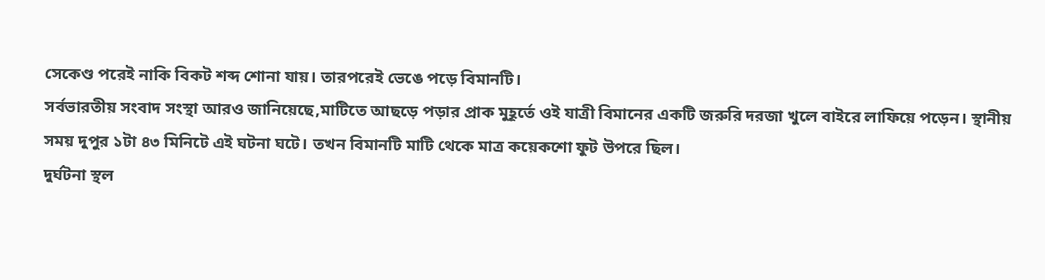সেকেণ্ড পরেই নাকি বিকট শব্দ শোনা যায়। তারপরেই ভেঙে পড়ে বিমানটি।
সর্বভারতীয় সংবাদ সংস্থা আরও জানিয়েছে,মাটিতে আছড়ে পড়ার প্রাক মুহূর্তে ওই যাত্রী বিমানের একটি জরুরি দরজা খুলে বাইরে লাফিয়ে পড়েন। স্থানীয় সময় দুপুর ১টা ৪৩ মিনিটে এই ঘটনা ঘটে। তখন বিমানটি মাটি থেকে মাত্র কয়েকশো ফুট উপরে ছিল।
দুর্ঘটনা স্থল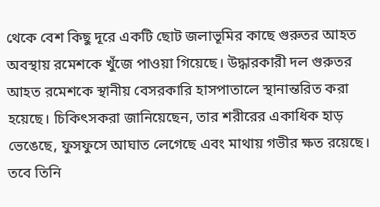থেকে বেশ কিছু দূরে একটি ছোট জলাভূমির কাছে গুরুতর আহত অবস্থায় রমেশকে খুঁজে পাওয়া গিয়েছে। উদ্ধারকারী দল গুরুতর আহত রমেশকে স্থানীয় বেসরকারি হাসপাতালে স্থানান্তরিত করা হয়েছে। চিকিৎসকরা জানিয়েছেন, তার শরীরের একাধিক হাড় ভেঙেছে, ফুসফুসে আঘাত লেগেছে এবং মাথায় গভীর ক্ষত রয়েছে। তবে তিনি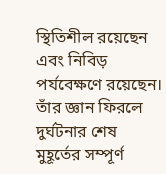স্থিতিশীল রয়েছেন এবং নিবিড় পর্যবেক্ষণে রয়েছেন। তাঁর জ্ঞান ফিরলে দুর্ঘটনার শেষ মুহূর্তের সম্পূর্ণ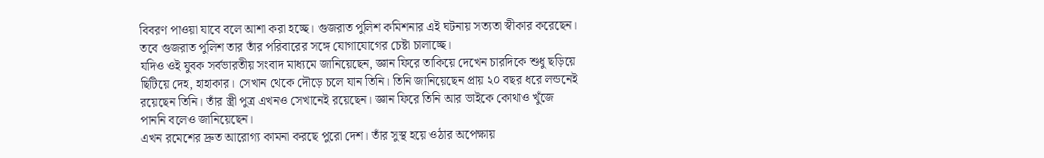বিবরণ পাওয়া যাবে বলে আশা করা হচ্ছে। গুজরাত পুলিশ কমিশনার এই ঘটনায় সত্যতা স্বীকার করেছেন। তবে গুজরাত পুলিশ তার তাঁর পরিবারের সঙ্গে যোগাযোগের চেষ্টা চালাচ্ছে।
যদিও ওই যুবক সর্বভারতীয় সংবাদ মাধ্যমে জানিয়েছেন, জ্ঞান ফিরে তাকিয়ে দেখেন চারদিকে শুধু ছড়িয়ে ছিটিয়ে দেহ, হাহাকার। সেখান থেকে দৌড়ে চলে যান তিনি। তিনি জানিয়েছেন প্রায় ২০ বছর ধরে লন্ডনেই রয়েছেন তিনি। তাঁর স্ত্রী পুত্র এখনও সেখানেই রয়েছেন। জ্ঞান ফিরে তিনি আর ভাইকে কোথাও খুঁজে পাননি বলেও জানিয়েছেন।
এখন রমেশের দ্রুত আরোগ্য কামনা করছে পুরো দেশ। তাঁর সুস্থ হয়ে ওঠার অপেক্ষায়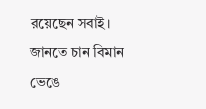রয়েছেন সবাই। জানতে চান বিমান ভেঙে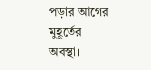পড়ার আগের মুহূর্তের অবস্থা।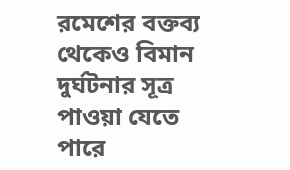রমেশের বক্তব্য থেকেও বিমান দুর্ঘটনার সূত্র পাওয়া যেতে পারে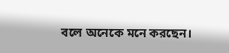বলে অনেকে মনে করছেন।